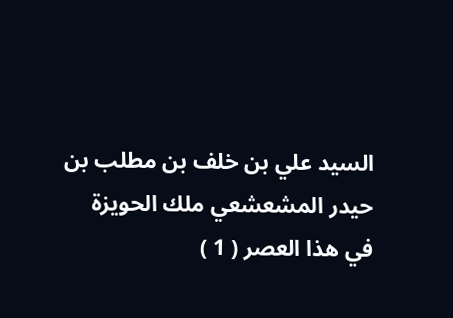السيد علي بن خلف بن مطلب بن حيدر المشعشعي ملك الحويزة
في هذا العصر ( 1 )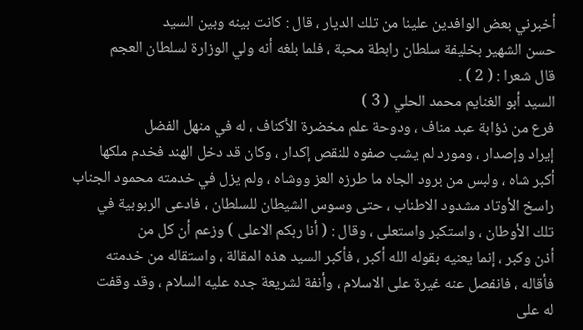أخبرني بعض الوافدين علينا من تلك الديار ، قال : كانت بينه وبين السيد
حسن الشهير بخليفة سلطان رابطة محبة ، فلما بلغه أنه ولي الوزارة لسلطان العجم
قال شعرا : ( 2 ) .
السيد أبو الغنايم محمد الحلي ( 3 )
فرع من ذؤابة عبد مناف ، ودوحة علم مخضرة الأكناف ، له في منهل الفضل
إيراد وإصدار ، ومورد لم يشب صفوه للنقص إكدار ، وكان قد دخل الهند فخدم ملكها
أكبر شاه ، ولبس من برود الجاه ما طرزه العز ووشاه ، ولم يزل في خدمته محمود الجناب
راسخ الأوتاد مشدود الاطناب ، حتى وسوس الشيطان للسلطان ، فادعى الربوبية في
تلك الأوطان ، واستكبر واستعلى ، وقال : ( أنا ربكم الاعلى ) وزعم أن كل من
أذن وكبر ، إنما يعنيه بقوله الله أكبر ، فأكبر السيد هذه المقالة ، واستقاله من خدمته
فأقاله ، فانفصل عنه غيرة على الاسلام ، وأنفة لشريعة جده عليه السلام ، وقد وقفت
له على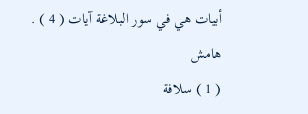أبيات هي في سور البلاغة آيات ( 4 ) .
هامش
( 1 ) سلافة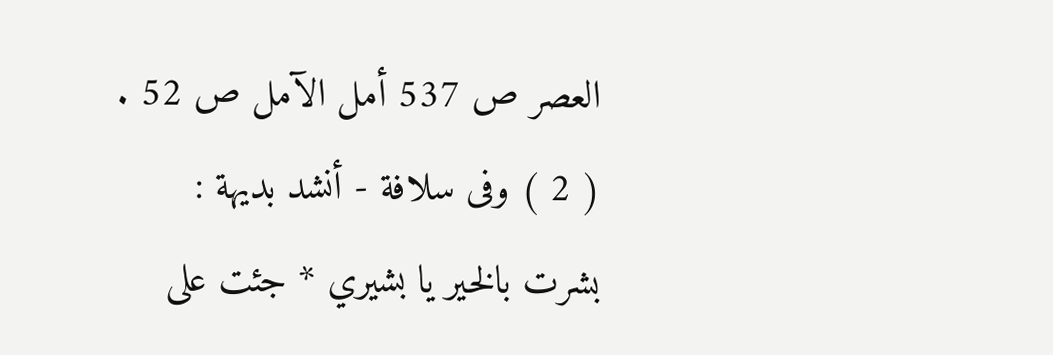العصر ص 537 أمل الآمل ص 52 .
( 2 ) وفى سلافة - أنشد بديهة :
بشرت بالخير يا بشيري * جئت على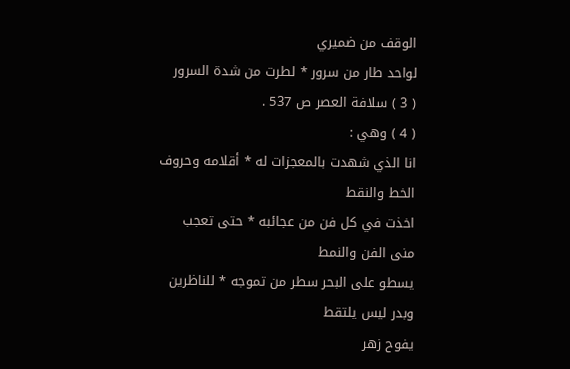الوقف من ضميري
لواحد طار من سرور * لطرت من شدة السرور
( 3 ) سلافة العصر ص 537 .
( 4 ) وهي :
انا الذي شهدت بالمعجزات له * أقلامه وحروف الخط والنقط
اخذت في كل فن من عجائبه * حتى تعجب منى الفن والنمط
يسطو على البحر سطر من تموجه * للناظرين وبدر ليس يلتقط
يفوح زهر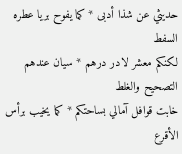حديثي عن شذا أدبى * كما يفوح بريا عطره السفط
لكنكم معشر لادر درهم * سيان عندهم التصحيح والغلط
خابت قوافل آمالي بساحتكم * كما يخيب برأس الأقرع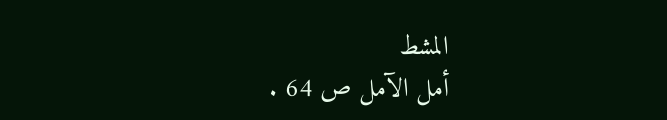المشط
أمل الآمل ص 64 .